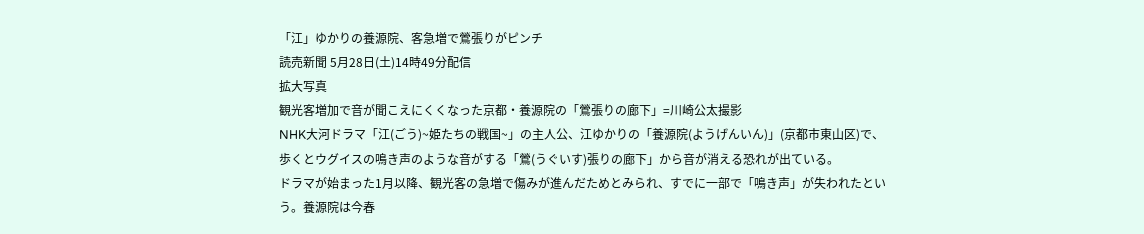「江」ゆかりの養源院、客急増で鶯張りがピンチ
読売新聞 5月28日(土)14時49分配信
拡大写真
観光客増加で音が聞こえにくくなった京都・養源院の「鶯張りの廊下」=川崎公太撮影
NHK大河ドラマ「江(ごう)~姫たちの戦国~」の主人公、江ゆかりの「養源院(ようげんいん)」(京都市東山区)で、歩くとウグイスの鳴き声のような音がする「鶯(うぐいす)張りの廊下」から音が消える恐れが出ている。
ドラマが始まった1月以降、観光客の急増で傷みが進んだためとみられ、すでに一部で「鳴き声」が失われたという。養源院は今春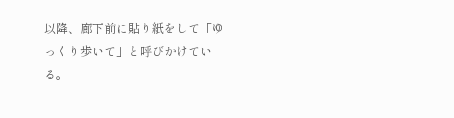以降、廊下前に貼り紙をして「ゆっくり歩いて」と呼びかけている。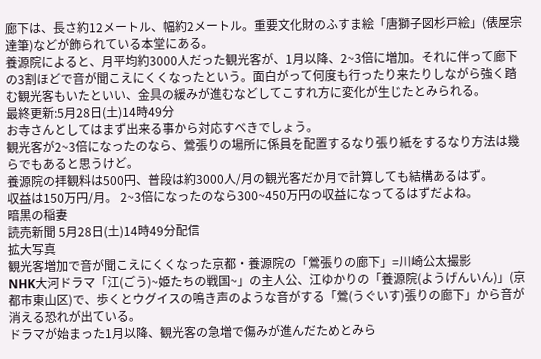廊下は、長さ約12メートル、幅約2メートル。重要文化財のふすま絵「唐獅子図杉戸絵」(俵屋宗達筆)などが飾られている本堂にある。
養源院によると、月平均約3000人だった観光客が、1月以降、2~3倍に増加。それに伴って廊下の3割ほどで音が聞こえにくくなったという。面白がって何度も行ったり来たりしながら強く踏む観光客もいたといい、金具の緩みが進むなどしてこすれ方に変化が生じたとみられる。
最終更新:5月28日(土)14時49分
お寺さんとしてはまず出来る事から対応すべきでしょう。
観光客が2~3倍になったのなら、鶯張りの場所に係員を配置するなり張り紙をするなり方法は幾らでもあると思うけど。
養源院の拝観料は500円、普段は約3000人/月の観光客だか月で計算しても結構あるはず。
収益は150万円/月。 2~3倍になったのなら300~450万円の収益になってるはずだよね。
暗黒の稲妻
読売新聞 5月28日(土)14時49分配信
拡大写真
観光客増加で音が聞こえにくくなった京都・養源院の「鶯張りの廊下」=川崎公太撮影
NHK大河ドラマ「江(ごう)~姫たちの戦国~」の主人公、江ゆかりの「養源院(ようげんいん)」(京都市東山区)で、歩くとウグイスの鳴き声のような音がする「鶯(うぐいす)張りの廊下」から音が消える恐れが出ている。
ドラマが始まった1月以降、観光客の急増で傷みが進んだためとみら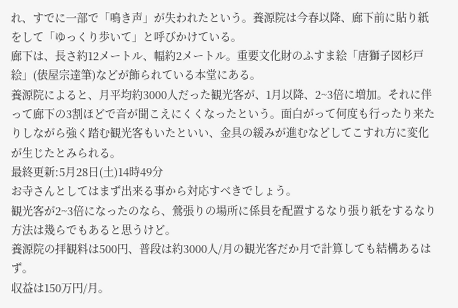れ、すでに一部で「鳴き声」が失われたという。養源院は今春以降、廊下前に貼り紙をして「ゆっくり歩いて」と呼びかけている。
廊下は、長さ約12メートル、幅約2メートル。重要文化財のふすま絵「唐獅子図杉戸絵」(俵屋宗達筆)などが飾られている本堂にある。
養源院によると、月平均約3000人だった観光客が、1月以降、2~3倍に増加。それに伴って廊下の3割ほどで音が聞こえにくくなったという。面白がって何度も行ったり来たりしながら強く踏む観光客もいたといい、金具の緩みが進むなどしてこすれ方に変化が生じたとみられる。
最終更新:5月28日(土)14時49分
お寺さんとしてはまず出来る事から対応すべきでしょう。
観光客が2~3倍になったのなら、鶯張りの場所に係員を配置するなり張り紙をするなり方法は幾らでもあると思うけど。
養源院の拝観料は500円、普段は約3000人/月の観光客だか月で計算しても結構あるはず。
収益は150万円/月。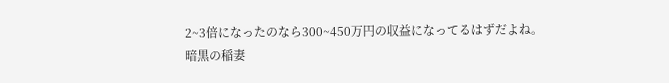2~3倍になったのなら300~450万円の収益になってるはずだよね。
暗黒の稲妻